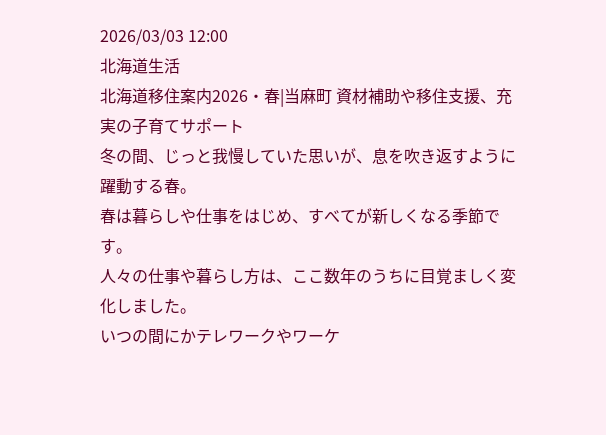2026/03/03 12:00
北海道生活
北海道移住案内2026・春|当麻町 資材補助や移住支援、充実の子育てサポート
冬の間、じっと我慢していた思いが、息を吹き返すように躍動する春。
春は暮らしや仕事をはじめ、すべてが新しくなる季節です。
人々の仕事や暮らし方は、ここ数年のうちに目覚ましく変化しました。
いつの間にかテレワークやワーケ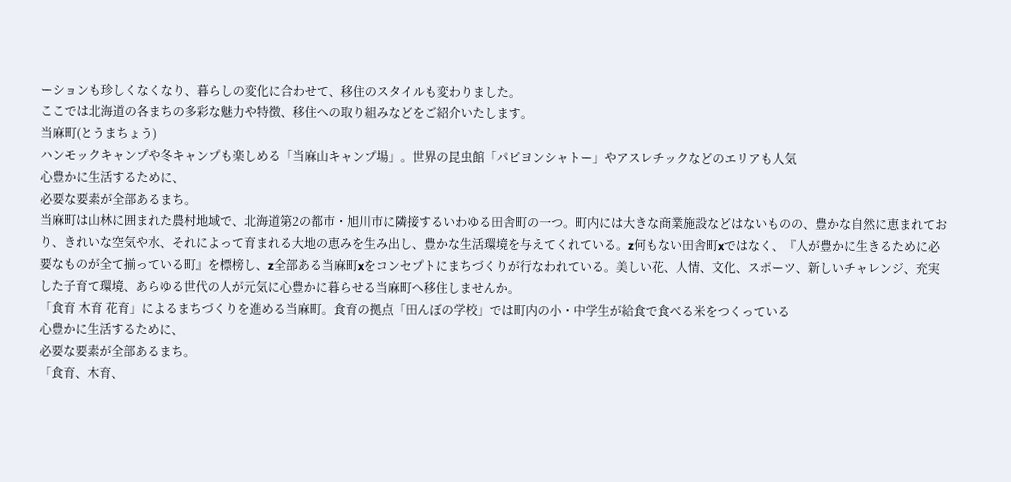ーションも珍しくなくなり、暮らしの変化に合わせて、移住のスタイルも変わりました。
ここでは北海道の各まちの多彩な魅力や特徴、移住への取り組みなどをご紹介いたします。
当麻町(とうまちょう)
ハンモックキャンプや冬キャンプも楽しめる「当麻山キャンプ場」。世界の昆虫館「パピヨンシャトー」やアスレチックなどのエリアも人気
心豊かに生活するために、
必要な要素が全部あるまち。
当麻町は山林に囲まれた農村地域で、北海道第2の都市・旭川市に隣接するいわゆる田舎町の一つ。町内には大きな商業施設などはないものの、豊かな自然に恵まれており、きれいな空気や水、それによって育まれる大地の恵みを生み出し、豊かな生活環境を与えてくれている。z何もない田舎町xではなく、『人が豊かに生きるために必要なものが全て揃っている町』を標榜し、z全部ある当麻町xをコンセプトにまちづくりが行なわれている。美しい花、人情、文化、スポーツ、新しいチャレンジ、充実した子育て環境、あらゆる世代の人が元気に心豊かに暮らせる当麻町へ移住しませんか。
「食育 木育 花育」によるまちづくりを進める当麻町。食育の拠点「田んぼの学校」では町内の小・中学生が給食で食べる米をつくっている
心豊かに生活するために、
必要な要素が全部あるまち。
「食育、木育、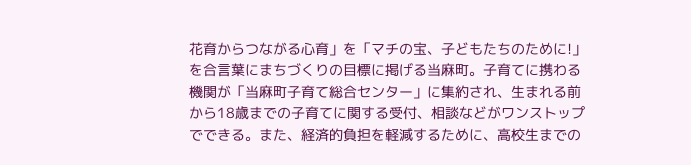花育からつながる心育」を「マチの宝、子どもたちのために!」を合言葉にまちづくりの目標に掲げる当麻町。子育てに携わる機関が「当麻町子育て総合センター」に集約され、生まれる前から18歳までの子育てに関する受付、相談などがワンストップでできる。また、経済的負担を軽減するために、高校生までの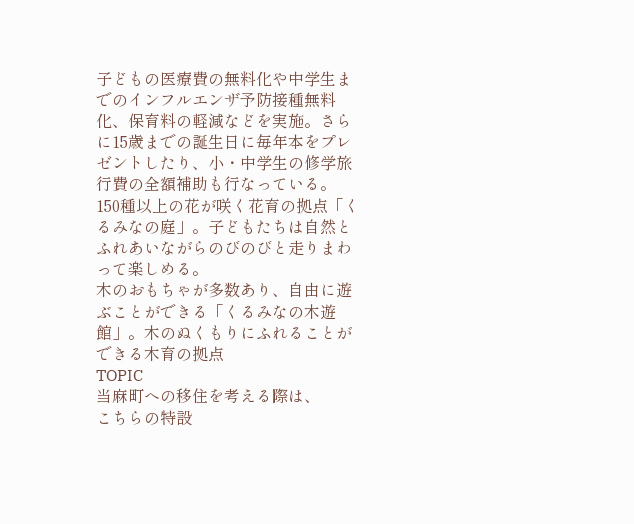子どもの医療費の無料化や中学生までのインフルエンザ予防接種無料化、保育料の軽減などを実施。さらに15歳までの誕生日に毎年本をプレゼントしたり、小・中学生の修学旅行費の全額補助も行なっている。
150種以上の花が咲く花育の拠点「くるみなの庭」。子どもたちは自然とふれあいながらのびのびと走りまわって楽しめる。
木のおもちゃが多数あり、自由に遊ぶことができる「くるみなの木遊館」。木のぬくもりにふれることができる木育の拠点
TOPIC
当麻町への移住を考える際は、
こちらの特設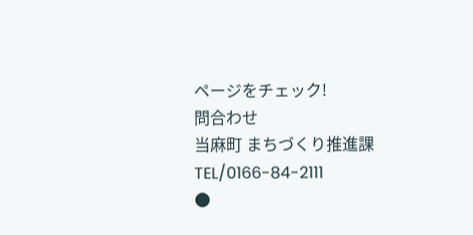ページをチェック!
問合わせ
当麻町 まちづくり推進課
TEL/0166-84-2111
●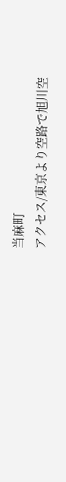当麻町
アクセス/東京より空路で旭川空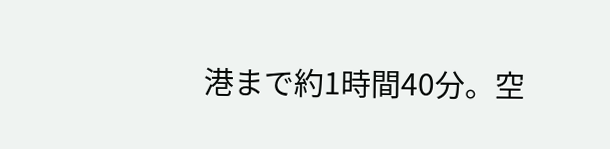港まで約1時間40分。空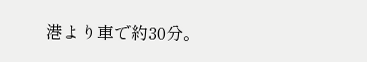港より車で約30分。